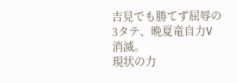吉見でも勝てず屈辱の3タテ、晩夏竜自力V消滅。
現状の力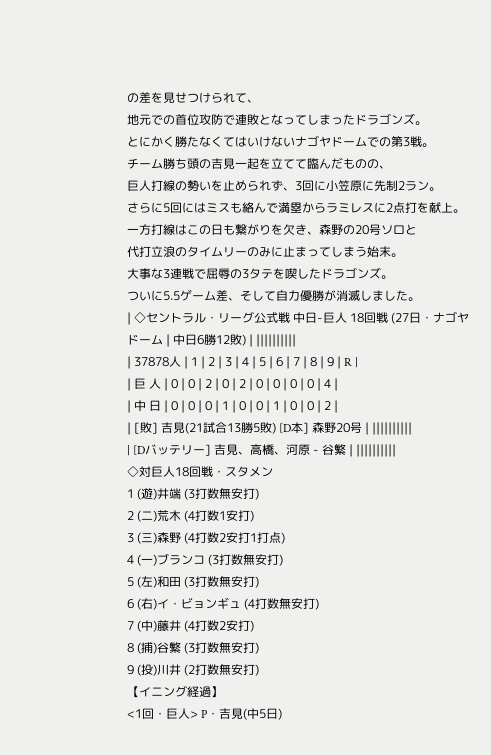の差を見せつけられて、
地元での首位攻防で連敗となってしまったドラゴンズ。
とにかく勝たなくてはいけないナゴヤドームでの第3戦。
チーム勝ち頭の吉見一起を立てて臨んだものの、
巨人打線の勢いを止められず、3回に小笠原に先制2ラン。
さらに5回にはミスも絡んで満塁からラミレスに2点打を献上。
一方打線はこの日も繋がりを欠き、森野の20号ソロと
代打立浪のタイムリーのみに止まってしまう始末。
大事な3連戦で屈辱の3タテを喫したドラゴンズ。
ついに5.5ゲーム差、そして自力優勝が消滅しました。
| ◇セントラル・リーグ公式戦 中日-巨人 18回戦 (27日・ナゴヤドーム | 中日6勝12敗) | ||||||||||
| 37878人 | 1 | 2 | 3 | 4 | 5 | 6 | 7 | 8 | 9 | R |
| 巨 人 | 0 | 0 | 2 | 0 | 2 | 0 | 0 | 0 | 0 | 4 |
| 中 日 | 0 | 0 | 0 | 1 | 0 | 0 | 1 | 0 | 0 | 2 |
| [敗] 吉見(21試合13勝5敗) [D本] 森野20号 | ||||||||||
| [Dバッテリー] 吉見、高橋、河原 - 谷繁 | ||||||||||
◇対巨人18回戦・スタメン
1 (遊)井端 (3打数無安打)
2 (二)荒木 (4打数1安打)
3 (三)森野 (4打数2安打1打点)
4 (一)ブランコ (3打数無安打)
5 (左)和田 (3打数無安打)
6 (右)イ・ビョンギュ (4打数無安打)
7 (中)藤井 (4打数2安打)
8 (捕)谷繁 (3打数無安打)
9 (投)川井 (2打数無安打)
【イニング経過】
<1回・巨人> P・吉見(中5日)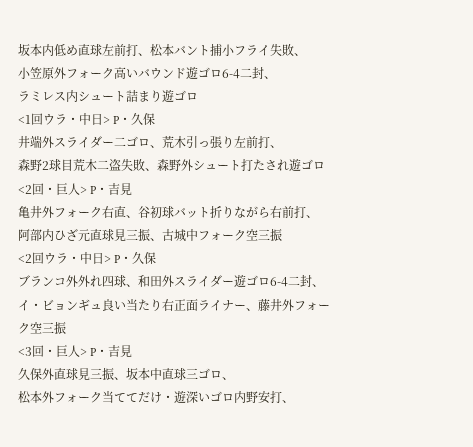坂本内低め直球左前打、松本バント捕小フライ失敗、
小笠原外フォーク高いバウンド遊ゴロ6-4二封、
ラミレス内シュート詰まり遊ゴロ
<1回ウラ・中日> P・久保
井端外スライダー二ゴロ、荒木引っ張り左前打、
森野2球目荒木二盗失敗、森野外シュート打たされ遊ゴロ
<2回・巨人> P・吉見
亀井外フォーク右直、谷初球バット折りながら右前打、
阿部内ひざ元直球見三振、古城中フォーク空三振
<2回ウラ・中日> P・久保
ブランコ外外れ四球、和田外スライダー遊ゴロ6-4二封、
イ・ビョンギュ良い当たり右正面ライナー、藤井外フォーク空三振
<3回・巨人> P・吉見
久保外直球見三振、坂本中直球三ゴロ、
松本外フォーク当ててだけ・遊深いゴロ内野安打、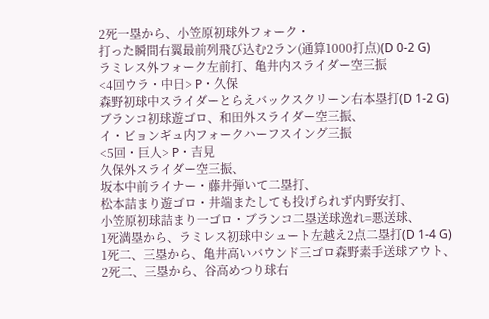2死一塁から、小笠原初球外フォーク・
打った瞬間右翼最前列飛び込む2ラン(通算1000打点)(D 0-2 G)
ラミレス外フォーク左前打、亀井内スライダー空三振
<4回ウラ・中日> P・久保
森野初球中スライダーとらえバックスクリーン右本塁打(D 1-2 G)
ブランコ初球遊ゴロ、和田外スライダー空三振、
イ・ビョンギュ内フォークハーフスイング三振
<5回・巨人> P・吉見
久保外スライダー空三振、
坂本中前ライナー・藤井弾いて二塁打、
松本詰まり遊ゴロ・井端またしても投げられず内野安打、
小笠原初球詰まり一ゴロ・ブランコ二塁送球逸れ=悪送球、
1死満塁から、ラミレス初球中シュート左越え2点二塁打(D 1-4 G)
1死二、三塁から、亀井高いバウンド三ゴロ森野素手送球アウト、
2死二、三塁から、谷高めつり球右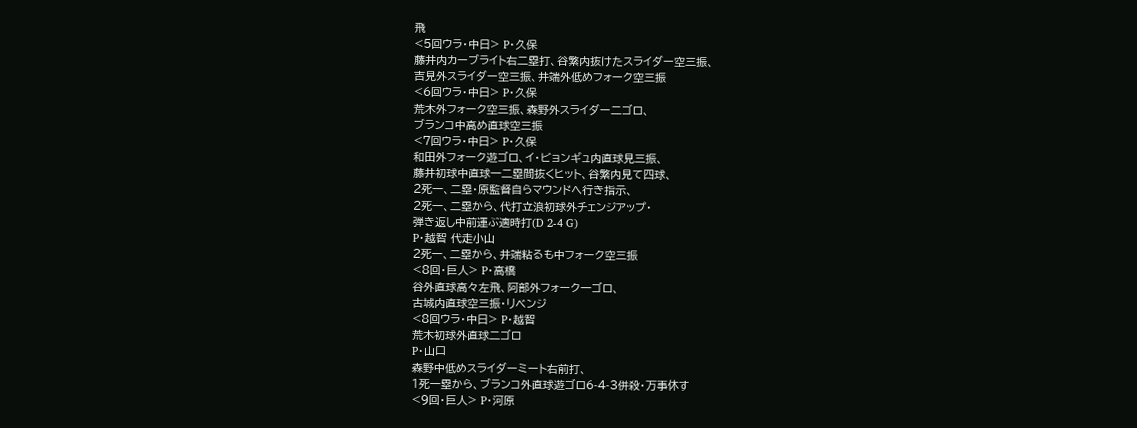飛
<5回ウラ・中日> P・久保
藤井内カーブライト右二塁打、谷繁内抜けたスライダー空三振、
吉見外スライダー空三振、井端外低めフォーク空三振
<6回ウラ・中日> P・久保
荒木外フォーク空三振、森野外スライダー二ゴロ、
ブランコ中高め直球空三振
<7回ウラ・中日> P・久保
和田外フォーク遊ゴロ、イ・ビョンギュ内直球見三振、
藤井初球中直球一二塁間抜くヒット、谷繁内見て四球、
2死一、二塁・原監督自らマウンドへ行き指示、
2死一、二塁から、代打立浪初球外チェンジアップ・
弾き返し中前運ぶ適時打(D 2-4 G)
P・越智 代走小山
2死一、二塁から、井端粘るも中フォーク空三振
<8回・巨人> P・高橋
谷外直球高々左飛、阿部外フォーク一ゴロ、
古城内直球空三振・リベンジ
<8回ウラ・中日> P・越智
荒木初球外直球二ゴロ
P・山口
森野中低めスライダーミート右前打、
1死一塁から、ブランコ外直球遊ゴロ6-4-3併殺・万事休す
<9回・巨人> P・河原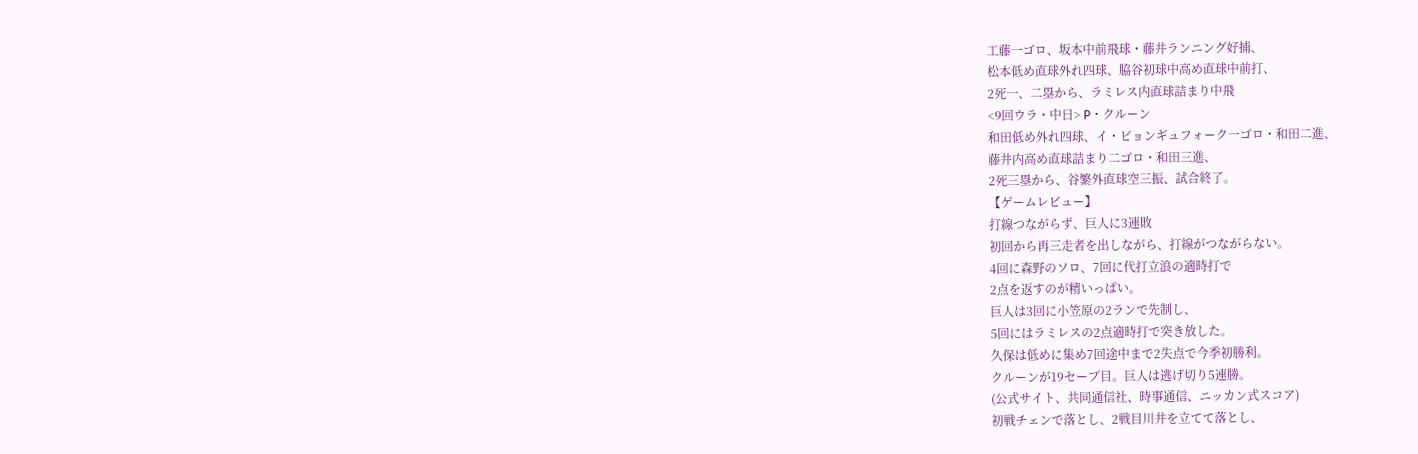工藤一ゴロ、坂本中前飛球・藤井ランニング好捕、
松本低め直球外れ四球、脇谷初球中高め直球中前打、
2死一、二塁から、ラミレス内直球詰まり中飛
<9回ウラ・中日> P・クルーン
和田低め外れ四球、イ・ビョンギュフォーク一ゴロ・和田二進、
藤井内高め直球詰まり二ゴロ・和田三進、
2死三塁から、谷繁外直球空三振、試合終了。
【ゲームレビュー】
打線つながらず、巨人に3連敗
初回から再三走者を出しながら、打線がつながらない。
4回に森野のソロ、7回に代打立浪の適時打で
2点を返すのが精いっぱい。
巨人は3回に小笠原の2ランで先制し、
5回にはラミレスの2点適時打で突き放した。
久保は低めに集め7回途中まで2失点で今季初勝利。
クルーンが19セーブ目。巨人は逃げ切り5連勝。
(公式サイト、共同通信社、時事通信、ニッカン式スコア)
初戦チェンで落とし、2戦目川井を立てて落とし、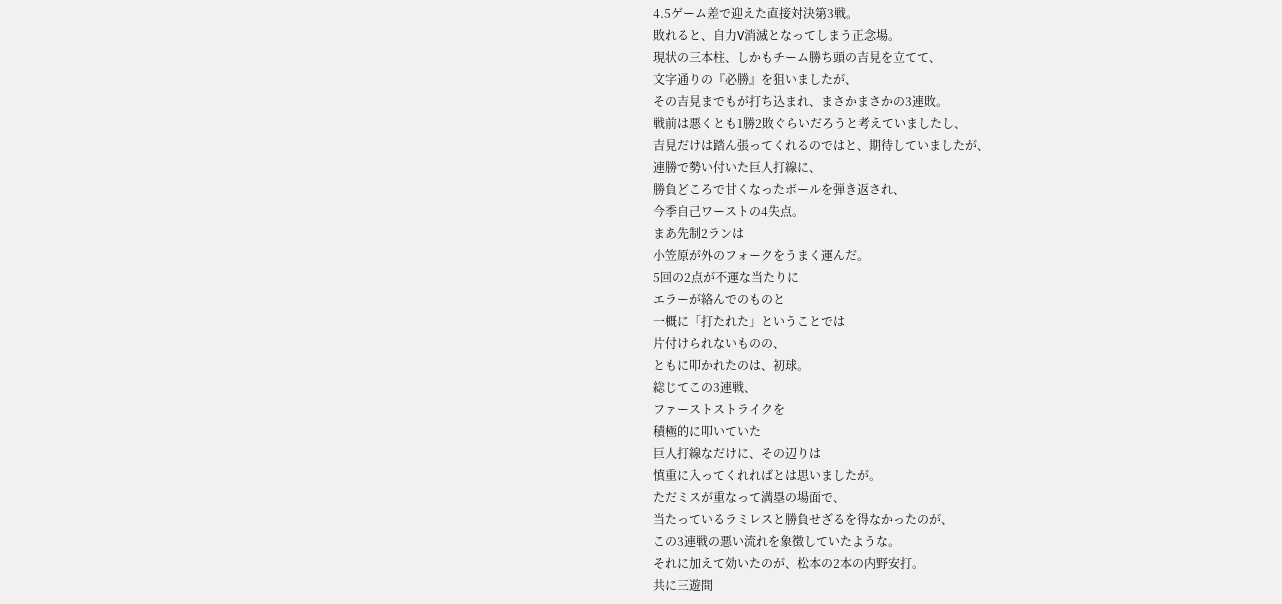4.5ゲーム差で迎えた直接対決第3戦。
敗れると、自力V消滅となってしまう正念場。
現状の三本柱、しかもチーム勝ち頭の吉見を立てて、
文字通りの『必勝』を狙いましたが、
その吉見までもが打ち込まれ、まさかまさかの3連敗。
戦前は悪くとも1勝2敗ぐらいだろうと考えていましたし、
吉見だけは踏ん張ってくれるのではと、期待していましたが、
連勝で勢い付いた巨人打線に、
勝負どころで甘くなったボールを弾き返され、
今季自己ワーストの4失点。
まあ先制2ランは
小笠原が外のフォークをうまく運んだ。
5回の2点が不運な当たりに
エラーが絡んでのものと
一概に「打たれた」ということでは
片付けられないものの、
ともに叩かれたのは、初球。
総じてこの3連戦、
ファーストストライクを
積極的に叩いていた
巨人打線なだけに、その辺りは
慎重に入ってくれればとは思いましたが。
ただミスが重なって満塁の場面で、
当たっているラミレスと勝負せざるを得なかったのが、
この3連戦の悪い流れを象徴していたような。
それに加えて効いたのが、松本の2本の内野安打。
共に三遊間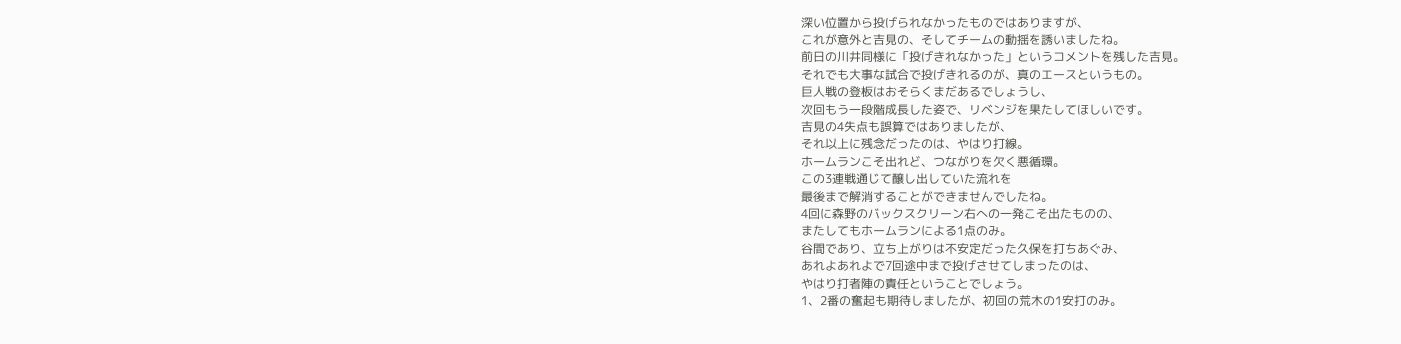深い位置から投げられなかったものではありますが、
これが意外と吉見の、そしてチームの動揺を誘いましたね。
前日の川井同様に「投げきれなかった」というコメントを残した吉見。
それでも大事な試合で投げきれるのが、真のエースというもの。
巨人戦の登板はおそらくまだあるでしょうし、
次回もう一段階成長した姿で、リベンジを果たしてほしいです。
吉見の4失点も誤算ではありましたが、
それ以上に残念だったのは、やはり打線。
ホームランこそ出れど、つながりを欠く悪循環。
この3連戦通じて醸し出していた流れを
最後まで解消することができませんでしたね。
4回に森野のバックスクリーン右への一発こそ出たものの、
またしてもホームランによる1点のみ。
谷間であり、立ち上がりは不安定だった久保を打ちあぐみ、
あれよあれよで7回途中まで投げさせてしまったのは、
やはり打者陣の責任ということでしょう。
1、2番の奮起も期待しましたが、初回の荒木の1安打のみ。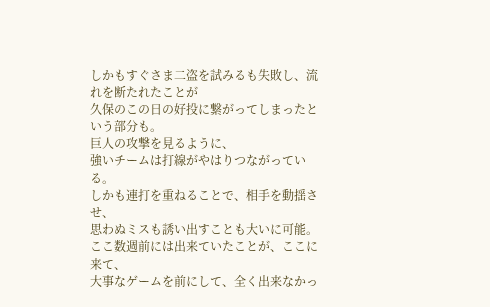しかもすぐさま二盗を試みるも失敗し、流れを断たれたことが
久保のこの日の好投に繋がってしまったという部分も。
巨人の攻撃を見るように、
強いチームは打線がやはりつながっている。
しかも連打を重ねることで、相手を動揺させ、
思わぬミスも誘い出すことも大いに可能。
ここ数週前には出来ていたことが、ここに来て、
大事なゲームを前にして、全く出来なかっ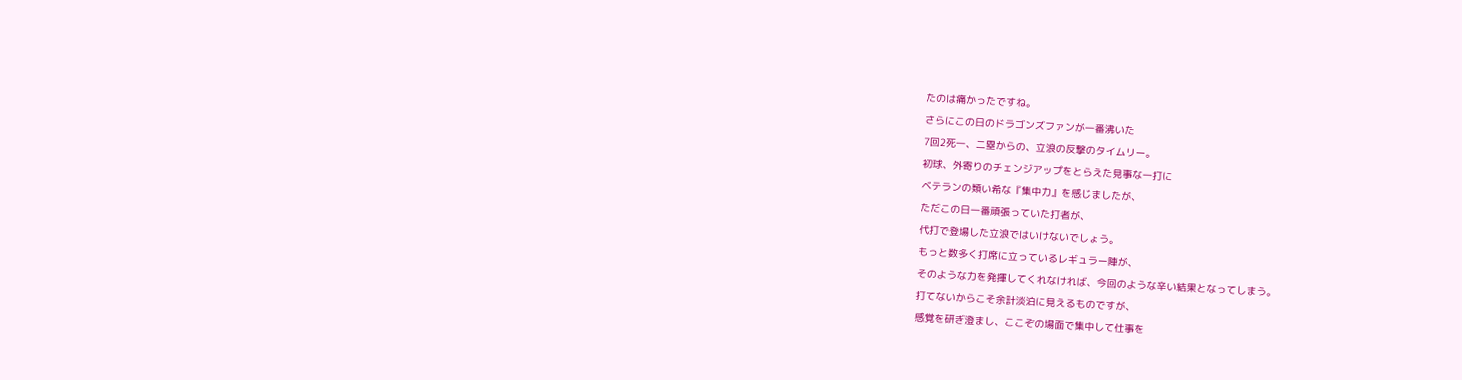たのは痛かったですね。
さらにこの日のドラゴンズファンが一番沸いた
7回2死一、二塁からの、立浪の反撃のタイムリー。
初球、外寄りのチェンジアップをとらえた見事な一打に
ベテランの類い希な『集中力』を感じましたが、
ただこの日一番頑張っていた打者が、
代打で登場した立浪ではいけないでしょう。
もっと数多く打席に立っているレギュラー陣が、
そのような力を発揮してくれなければ、今回のような辛い結果となってしまう。
打てないからこそ余計淡泊に見えるものですが、
感覚を研ぎ澄まし、ここぞの場面で集中して仕事を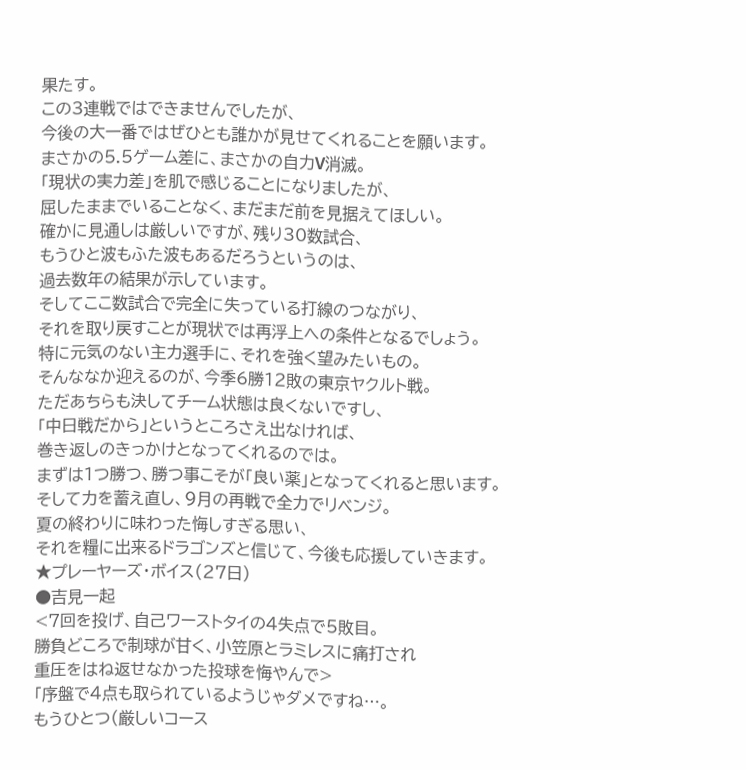果たす。
この3連戦ではできませんでしたが、
今後の大一番ではぜひとも誰かが見せてくれることを願います。
まさかの5.5ゲーム差に、まさかの自力V消滅。
「現状の実力差」を肌で感じることになりましたが、
屈したままでいることなく、まだまだ前を見据えてほしい。
確かに見通しは厳しいですが、残り30数試合、
もうひと波もふた波もあるだろうというのは、
過去数年の結果が示しています。
そしてここ数試合で完全に失っている打線のつながり、
それを取り戻すことが現状では再浮上への条件となるでしょう。
特に元気のない主力選手に、それを強く望みたいもの。
そんななか迎えるのが、今季6勝12敗の東京ヤクルト戦。
ただあちらも決してチーム状態は良くないですし、
「中日戦だから」というところさえ出なければ、
巻き返しのきっかけとなってくれるのでは。
まずは1つ勝つ、勝つ事こそが「良い薬」となってくれると思います。
そして力を蓄え直し、9月の再戦で全力でリベンジ。
夏の終わりに味わった悔しすぎる思い、
それを糧に出来るドラゴンズと信じて、今後も応援していきます。
★プレーヤーズ・ボイス(27日)
●吉見一起
<7回を投げ、自己ワーストタイの4失点で5敗目。
勝負どころで制球が甘く、小笠原とラミレスに痛打され
重圧をはね返せなかった投球を悔やんで>
「序盤で4点も取られているようじゃダメですね…。
もうひとつ(厳しいコース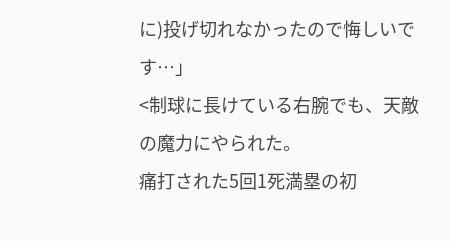に)投げ切れなかったので悔しいです…」
<制球に長けている右腕でも、天敵の魔力にやられた。
痛打された5回1死満塁の初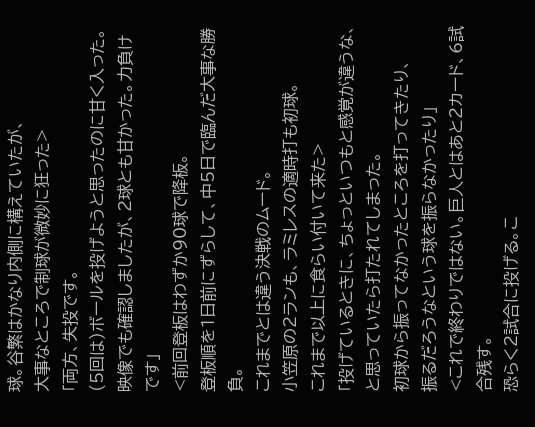球。谷繁はかなり内側に構えていたが、
大事なところで制球が微妙に狂った>
「両方、失投です。
(5回は)ボールを投げようと思ったのに甘く入った。
映像でも確認しましたが、2球とも甘かった。力負けです」
<前回登板はわずか90球で降板。
登板順を1日前にずらして、中5日で臨んだ大事な勝負。
これまでとは違う決戦のムード。
小笠原の2ランも、ラミレスの適時打も初球。
これまで以上に食らい付いて来た>
「投げているときに、ちょっといつもと感覚が違うな、
と思っていたら打たれてしまった。
初球から振ってなかったところを打ってきたり、
振るだろうなという球を振らなかったり」
<これで終わりではない。巨人とはあと2カード、6試合残す。
恐らく2試合に投げる。こ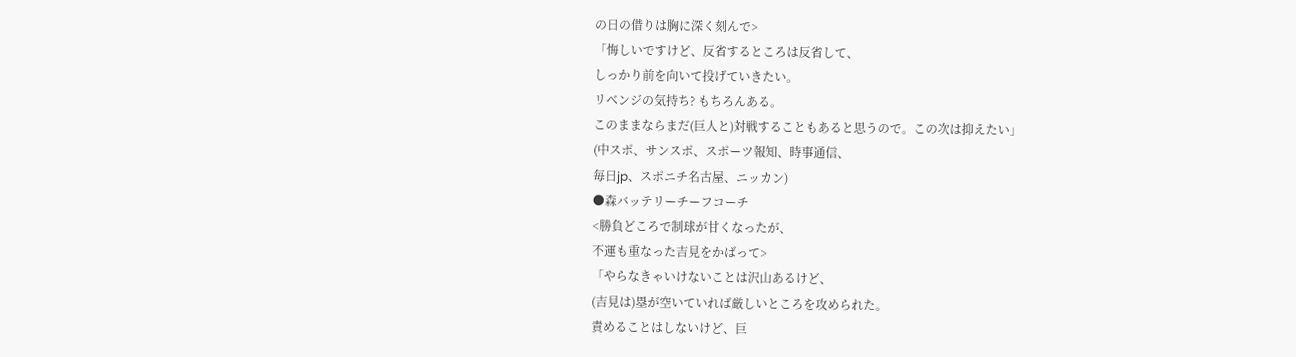の日の借りは胸に深く刻んで>
「悔しいですけど、反省するところは反省して、
しっかり前を向いて投げていきたい。
リベンジの気持ち? もちろんある。
このままならまだ(巨人と)対戦することもあると思うので。この次は抑えたい」
(中スポ、サンスポ、スポーツ報知、時事通信、
毎日jp、スポニチ名古屋、ニッカン)
●森バッテリーチーフコーチ
<勝負どころで制球が甘くなったが、
不運も重なった吉見をかばって>
「やらなきゃいけないことは沢山あるけど、
(吉見は)塁が空いていれば厳しいところを攻められた。
責めることはしないけど、巨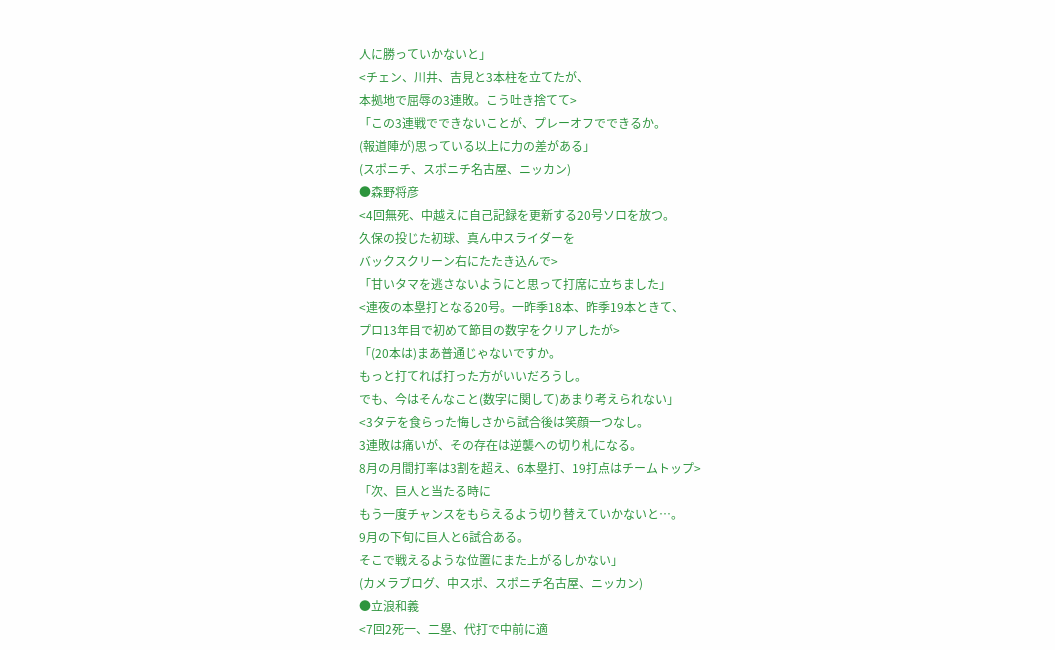人に勝っていかないと」
<チェン、川井、吉見と3本柱を立てたが、
本拠地で屈辱の3連敗。こう吐き捨てて>
「この3連戦でできないことが、プレーオフでできるか。
(報道陣が)思っている以上に力の差がある」
(スポニチ、スポニチ名古屋、ニッカン)
●森野将彦
<4回無死、中越えに自己記録を更新する20号ソロを放つ。
久保の投じた初球、真ん中スライダーを
バックスクリーン右にたたき込んで>
「甘いタマを逃さないようにと思って打席に立ちました」
<連夜の本塁打となる20号。一昨季18本、昨季19本ときて、
プロ13年目で初めて節目の数字をクリアしたが>
「(20本は)まあ普通じゃないですか。
もっと打てれば打った方がいいだろうし。
でも、今はそんなこと(数字に関して)あまり考えられない」
<3タテを食らった悔しさから試合後は笑顔一つなし。
3連敗は痛いが、その存在は逆襲への切り札になる。
8月の月間打率は3割を超え、6本塁打、19打点はチームトップ>
「次、巨人と当たる時に
もう一度チャンスをもらえるよう切り替えていかないと…。
9月の下旬に巨人と6試合ある。
そこで戦えるような位置にまた上がるしかない」
(カメラブログ、中スポ、スポニチ名古屋、ニッカン)
●立浪和義
<7回2死一、二塁、代打で中前に適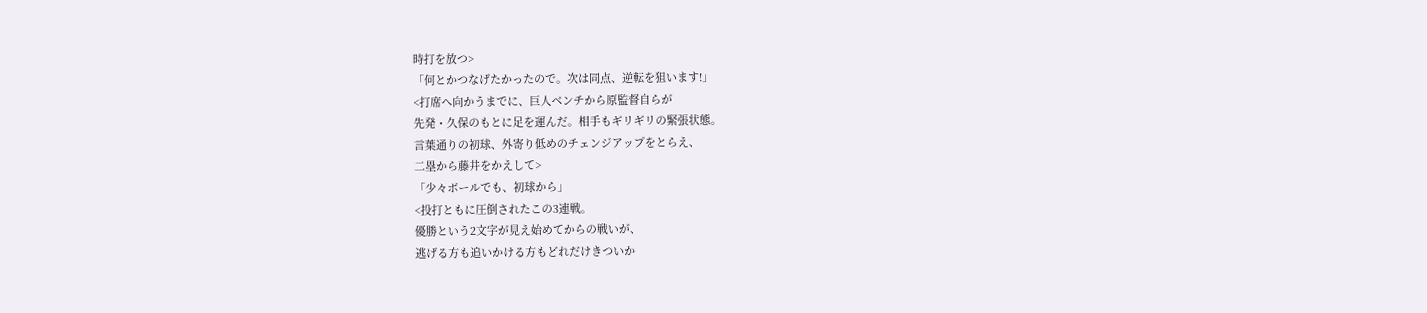時打を放つ>
「何とかつなげたかったので。次は同点、逆転を狙います!」
<打席へ向かうまでに、巨人ベンチから原監督自らが
先発・久保のもとに足を運んだ。相手もギリギリの緊張状態。
言葉通りの初球、外寄り低めのチェンジアップをとらえ、
二塁から藤井をかえして>
「少々ボールでも、初球から」
<投打ともに圧倒されたこの3連戦。
優勝という2文字が見え始めてからの戦いが、
逃げる方も追いかける方もどれだけきついか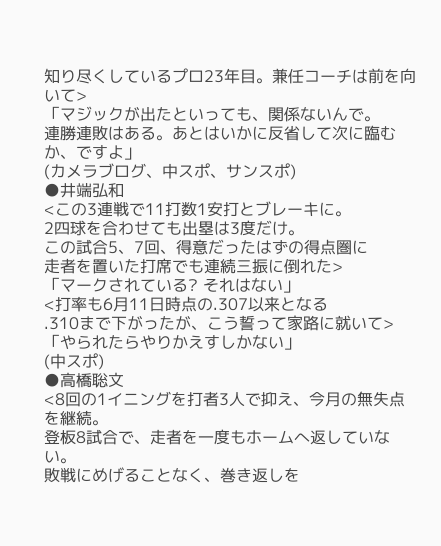知り尽くしているプロ23年目。兼任コーチは前を向いて>
「マジックが出たといっても、関係ないんで。
連勝連敗はある。あとはいかに反省して次に臨むか、ですよ」
(カメラブログ、中スポ、サンスポ)
●井端弘和
<この3連戦で11打数1安打とブレーキに。
2四球を合わせても出塁は3度だけ。
この試合5、7回、得意だったはずの得点圏に
走者を置いた打席でも連続三振に倒れた>
「マークされている? それはない」
<打率も6月11日時点の.307以来となる
.310まで下がったが、こう誓って家路に就いて>
「やられたらやりかえすしかない」
(中スポ)
●高橋聡文
<8回の1イニングを打者3人で抑え、今月の無失点を継続。
登板8試合で、走者を一度もホームへ返していない。
敗戦にめげることなく、巻き返しを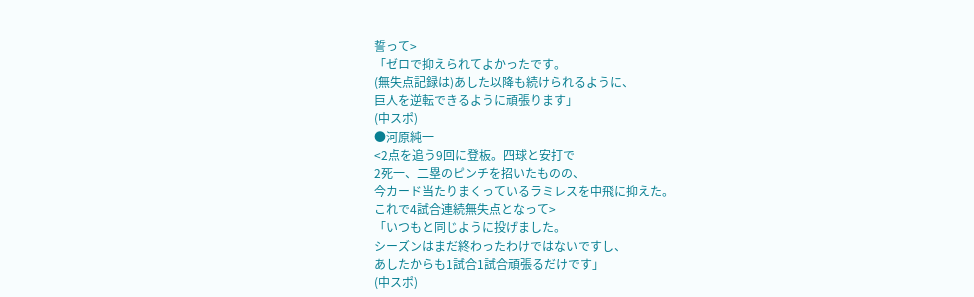誓って>
「ゼロで抑えられてよかったです。
(無失点記録は)あした以降も続けられるように、
巨人を逆転できるように頑張ります」
(中スポ)
●河原純一
<2点を追う9回に登板。四球と安打で
2死一、二塁のピンチを招いたものの、
今カード当たりまくっているラミレスを中飛に抑えた。
これで4試合連続無失点となって>
「いつもと同じように投げました。
シーズンはまだ終わったわけではないですし、
あしたからも1試合1試合頑張るだけです」
(中スポ)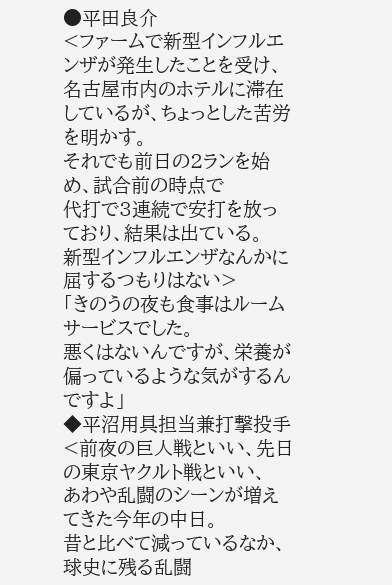●平田良介
<ファームで新型インフルエンザが発生したことを受け、
名古屋市内のホテルに滞在しているが、ちょっとした苦労を明かす。
それでも前日の2ランを始め、試合前の時点で
代打で3連続で安打を放っており、結果は出ている。
新型インフルエンザなんかに屈するつもりはない>
「きのうの夜も食事はルームサービスでした。
悪くはないんですが、栄養が偏っているような気がするんですよ」
◆平沼用具担当兼打撃投手
<前夜の巨人戦といい、先日の東京ヤクルト戦といい、
あわや乱闘のシーンが増えてきた今年の中日。
昔と比べて減っているなか、球史に残る乱闘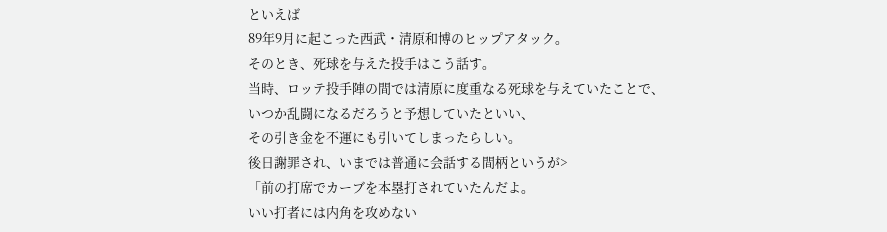といえば
89年9月に起こった西武・清原和博のヒップアタック。
そのとき、死球を与えた投手はこう話す。
当時、ロッテ投手陣の間では清原に度重なる死球を与えていたことで、
いつか乱闘になるだろうと予想していたといい、
その引き金を不運にも引いてしまったらしい。
後日謝罪され、いまでは普通に会話する間柄というが>
「前の打席でカーブを本塁打されていたんだよ。
いい打者には内角を攻めない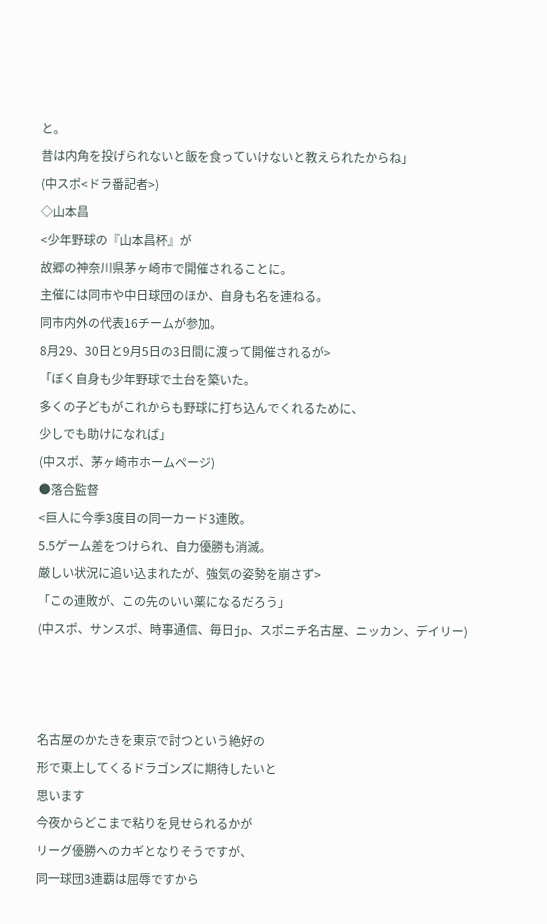と。
昔は内角を投げられないと飯を食っていけないと教えられたからね」
(中スポ<ドラ番記者>)
◇山本昌
<少年野球の『山本昌杯』が
故郷の神奈川県茅ヶ崎市で開催されることに。
主催には同市や中日球団のほか、自身も名を連ねる。
同市内外の代表16チームが参加。
8月29、30日と9月5日の3日間に渡って開催されるが>
「ぼく自身も少年野球で土台を築いた。
多くの子どもがこれからも野球に打ち込んでくれるために、
少しでも助けになれば」
(中スポ、茅ヶ崎市ホームページ)
●落合監督
<巨人に今季3度目の同一カード3連敗。
5.5ゲーム差をつけられ、自力優勝も消滅。
厳しい状況に追い込まれたが、強気の姿勢を崩さず>
「この連敗が、この先のいい薬になるだろう」
(中スポ、サンスポ、時事通信、毎日jp、スポニチ名古屋、ニッカン、デイリー)



名古屋のかたきを東京で討つという絶好の
形で東上してくるドラゴンズに期待したいと
思います
今夜からどこまで粘りを見せられるかが
リーグ優勝へのカギとなりそうですが、
同一球団3連覇は屈辱ですから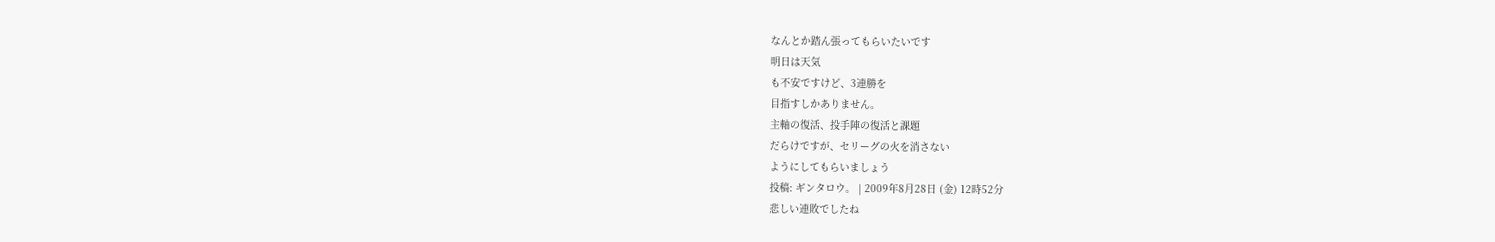なんとか踏ん張ってもらいたいです
明日は天気
も不安ですけど、3連勝を
目指すしかありません。
主軸の復活、投手陣の復活と課題
だらけですが、セリーグの火を消さない
ようにしてもらいましょう
投稿: ギンタロウ。 | 2009年8月28日 (金) 12時52分
悲しい連敗でしたね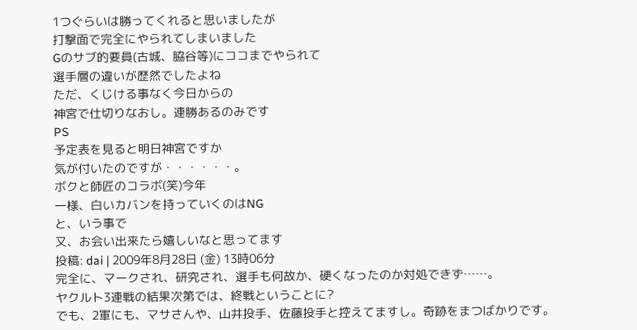1つぐらいは勝ってくれると思いましたが
打撃面で完全にやられてしまいました
Gのサブ的要員(古城、脇谷等)にココまでやられて
選手層の違いが歴然でしたよね
ただ、くじける事なく今日からの
神宮で仕切りなおし。連勝あるのみです
PS
予定表を見ると明日神宮ですか
気が付いたのですが・・・・・・。
ボクと師匠のコラボ(笑)今年
一様、白いカバンを持っていくのはNG
と、いう事で
又、お会い出来たら嬉しいなと思ってます
投稿: dai | 2009年8月28日 (金) 13時06分
完全に、マークされ、研究され、選手も何故か、硬くなったのか対処できず……。
ヤクルト3連戦の結果次第では、終戦ということに?
でも、2軍にも、マサさんや、山井投手、佐藤投手と控えてますし。奇跡をまつばかりです。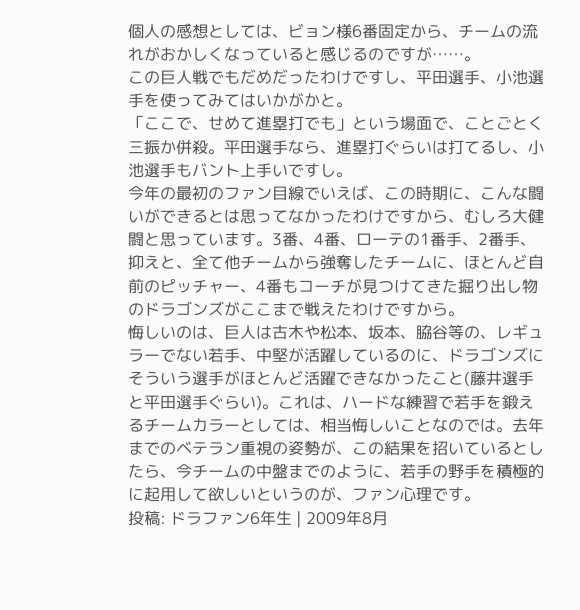個人の感想としては、ビョン様6番固定から、チームの流れがおかしくなっていると感じるのですが……。
この巨人戦でもだめだったわけですし、平田選手、小池選手を使ってみてはいかがかと。
「ここで、せめて進塁打でも」という場面で、ことごとく三振か併殺。平田選手なら、進塁打ぐらいは打てるし、小池選手もバント上手いですし。
今年の最初のファン目線でいえば、この時期に、こんな闘いができるとは思ってなかったわけですから、むしろ大健闘と思っています。3番、4番、ローテの1番手、2番手、抑えと、全て他チームから強奪したチームに、ほとんど自前のピッチャー、4番もコーチが見つけてきた掘り出し物のドラゴンズがここまで戦えたわけですから。
悔しいのは、巨人は古木や松本、坂本、脇谷等の、レギュラーでない若手、中堅が活躍しているのに、ドラゴンズにそういう選手がほとんど活躍できなかったこと(藤井選手と平田選手ぐらい)。これは、ハードな練習で若手を鍛えるチームカラーとしては、相当悔しいことなのでは。去年までのベテラン重視の姿勢が、この結果を招いているとしたら、今チームの中盤までのように、若手の野手を積極的に起用して欲しいというのが、ファン心理です。
投稿: ドラファン6年生 | 2009年8月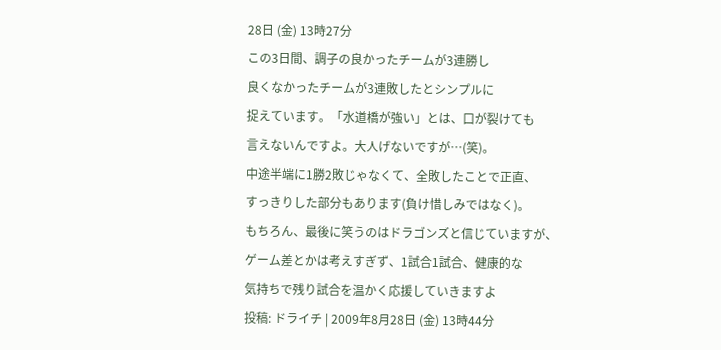28日 (金) 13時27分
この3日間、調子の良かったチームが3連勝し
良くなかったチームが3連敗したとシンプルに
捉えています。「水道橋が強い」とは、口が裂けても
言えないんですよ。大人げないですが…(笑)。
中途半端に1勝2敗じゃなくて、全敗したことで正直、
すっきりした部分もあります(負け惜しみではなく)。
もちろん、最後に笑うのはドラゴンズと信じていますが、
ゲーム差とかは考えすぎず、1試合1試合、健康的な
気持ちで残り試合を温かく応援していきますよ
投稿: ドライチ | 2009年8月28日 (金) 13時44分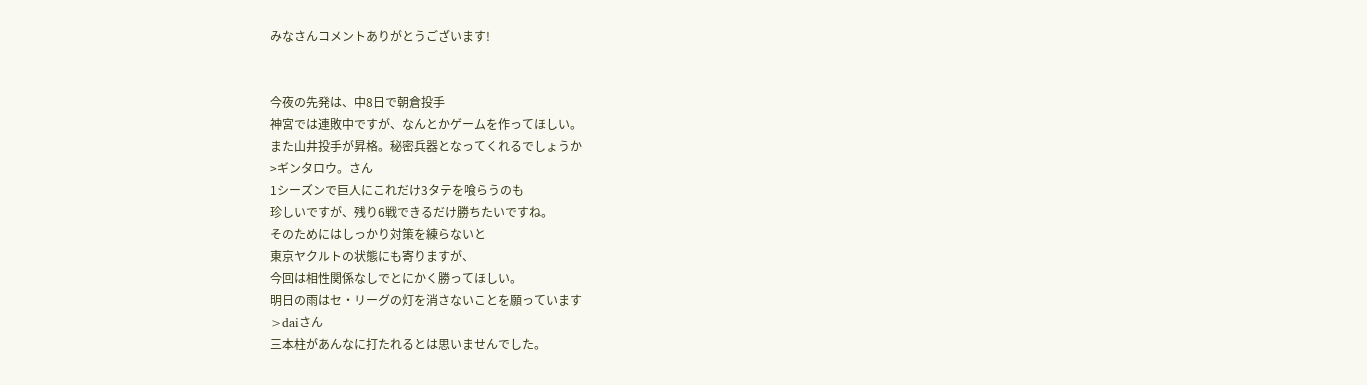みなさんコメントありがとうございます!


今夜の先発は、中8日で朝倉投手
神宮では連敗中ですが、なんとかゲームを作ってほしい。
また山井投手が昇格。秘密兵器となってくれるでしょうか
>ギンタロウ。さん
1シーズンで巨人にこれだけ3タテを喰らうのも
珍しいですが、残り6戦できるだけ勝ちたいですね。
そのためにはしっかり対策を練らないと
東京ヤクルトの状態にも寄りますが、
今回は相性関係なしでとにかく勝ってほしい。
明日の雨はセ・リーグの灯を消さないことを願っています
>daiさん
三本柱があんなに打たれるとは思いませんでした。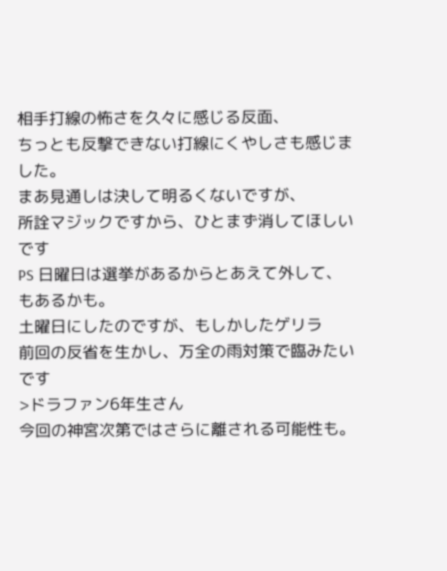相手打線の怖さを久々に感じる反面、
ちっとも反撃できない打線にくやしさも感じました。
まあ見通しは決して明るくないですが、
所詮マジックですから、ひとまず消してほしいです
PS 日曜日は選挙があるからとあえて外して、
もあるかも。
土曜日にしたのですが、もしかしたゲリラ
前回の反省を生かし、万全の雨対策で臨みたいです
>ドラファン6年生さん
今回の神宮次第ではさらに離される可能性も。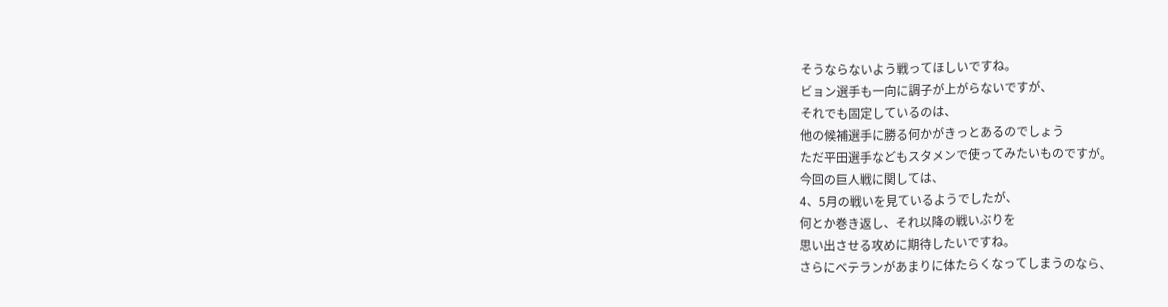そうならないよう戦ってほしいですね。
ビョン選手も一向に調子が上がらないですが、
それでも固定しているのは、
他の候補選手に勝る何かがきっとあるのでしょう
ただ平田選手などもスタメンで使ってみたいものですが。
今回の巨人戦に関しては、
4、5月の戦いを見ているようでしたが、
何とか巻き返し、それ以降の戦いぶりを
思い出させる攻めに期待したいですね。
さらにベテランがあまりに体たらくなってしまうのなら、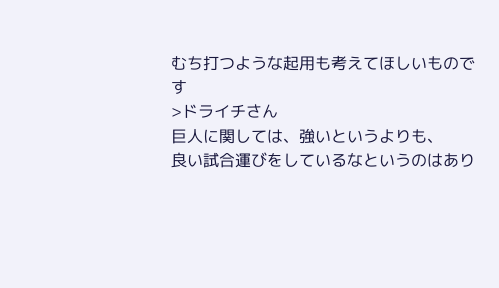むち打つような起用も考えてほしいものです
>ドライチさん
巨人に関しては、強いというよりも、
良い試合運びをしているなというのはあり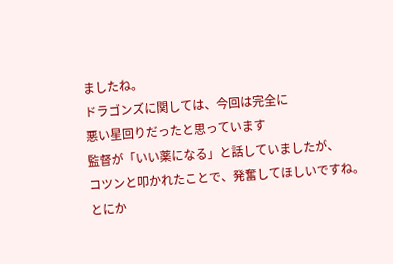ましたね。
ドラゴンズに関しては、今回は完全に
悪い星回りだったと思っています
監督が「いい薬になる」と話していましたが、
コツンと叩かれたことで、発奮してほしいですね。
とにか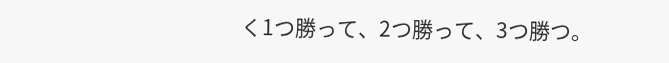く1つ勝って、2つ勝って、3つ勝つ。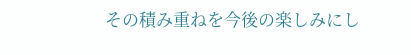その積み重ねを今後の楽しみにし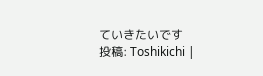ていきたいです
投稿: Toshikichi |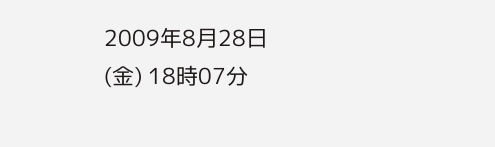2009年8月28日 (金) 18時07分